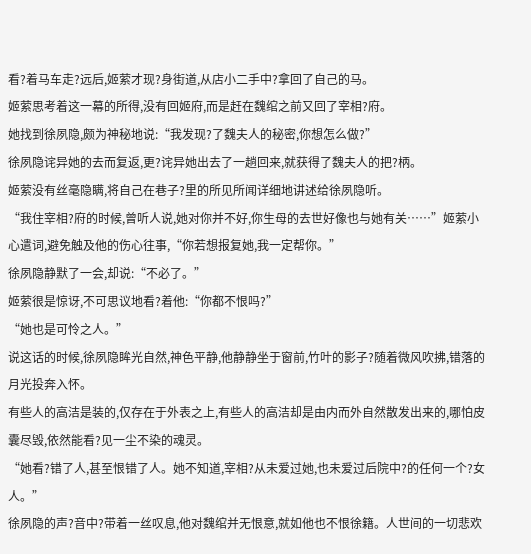看?着马车走?远后,姬萦才现?身街道,从店小二手中?拿回了自己的马。
姬萦思考着这一幕的所得,没有回姬府,而是赶在魏绾之前又回了宰相?府。
她找到徐夙隐,颇为神秘地说:“我发现?了魏夫人的秘密,你想怎么做?”
徐夙隐诧异她的去而复返,更?诧异她出去了一趟回来,就获得了魏夫人的把?柄。
姬萦没有丝毫隐瞒,将自己在巷子?里的所见所闻详细地讲述给徐夙隐听。
“我住宰相?府的时候,曾听人说,她对你并不好,你生母的去世好像也与她有关……”姬萦小心遣词,避免触及他的伤心往事,“你若想报复她,我一定帮你。”
徐夙隐静默了一会,却说:“不必了。”
姬萦很是惊讶,不可思议地看?着他:“你都不恨吗?”
“她也是可怜之人。”
说这话的时候,徐夙隐眸光自然,神色平静,他静静坐于窗前,竹叶的影子?随着微风吹拂,错落的月光投奔入怀。
有些人的高洁是装的,仅存在于外表之上,有些人的高洁却是由内而外自然散发出来的,哪怕皮囊尽毁,依然能看?见一尘不染的魂灵。
“她看?错了人,甚至恨错了人。她不知道,宰相?从未爱过她,也未爱过后院中?的任何一个?女人。”
徐夙隐的声?音中?带着一丝叹息,他对魏绾并无恨意,就如他也不恨徐籍。人世间的一切悲欢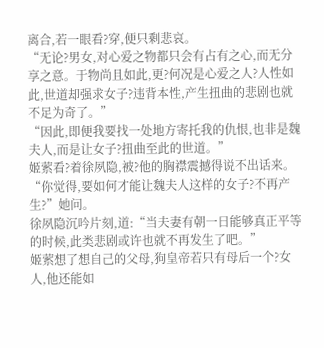离合,若一眼看?穿,便只剩悲哀。
“无论?男女,对心爱之物都只会有占有之心,而无分享之意。于物尚且如此,更?何况是心爱之人?人性如此,世道却强求女子?违背本性,产生扭曲的悲剧也就不足为奇了。”
“因此,即便我要找一处地方寄托我的仇恨,也非是魏夫人,而是让女子?扭曲至此的世道。”
姬萦看?着徐夙隐,被?他的胸襟震撼得说不出话来。
“你觉得,要如何才能让魏夫人这样的女子?不再产生?”她问。
徐夙隐沉吟片刻,道:“当夫妻有朝一日能够真正平等的时候,此类悲剧或许也就不再发生了吧。”
姬萦想了想自己的父母,狗皇帝若只有母后一个?女人,他还能如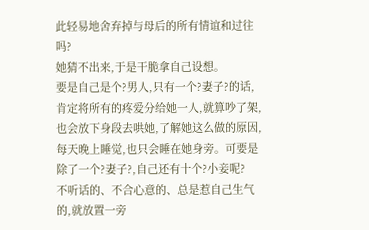此轻易地舍弃掉与母后的所有情谊和过往吗?
她猜不出来,于是干脆拿自己设想。
要是自己是个?男人,只有一个?妻子?的话,肯定将所有的疼爱分给她一人,就算吵了架,也会放下身段去哄她,了解她这么做的原因,每天晚上睡觉,也只会睡在她身旁。可要是除了一个?妻子?,自己还有十个?小妾呢?
不听话的、不合心意的、总是惹自己生气的,就放置一旁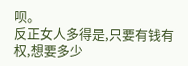呗。
反正女人多得是,只要有钱有权,想要多少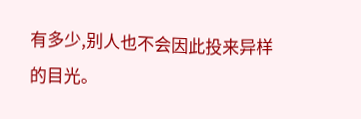有多少,别人也不会因此投来异样的目光。